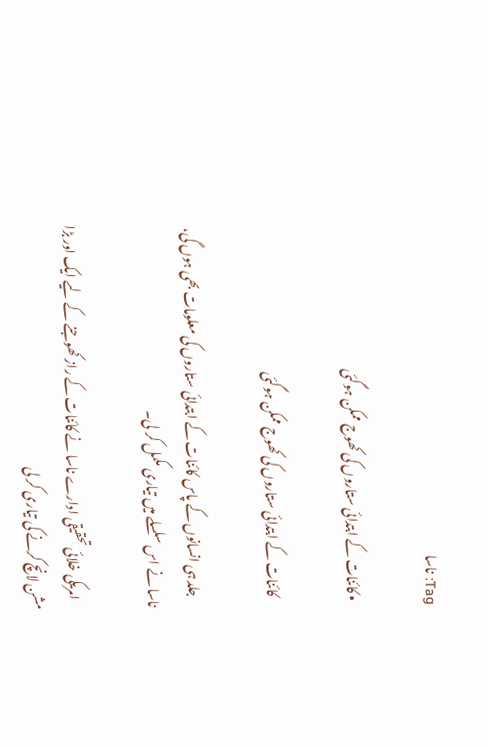Tag: ناسا

  • کائنات کے ابتدائی ستاروں کی کھوج ممکن ہوگئی

    کائنات کے ابتدائی ستاروں کی کھوج ممکن ہوگئی

    جلد ہی انسانوں کے پاس کائنات کے ابتدائی ستاروں کی معلومات بھی ہوں گی، ناسا نے اس سلسلے میں تیاری مکمل کر لی۔

    امریکی خلائی تحقیقی ادارے ناسا نے کائنات کے راز کھوجنے کے لیے ایک اور بڑا مشن لانچ کرنے کی تیاری کر لی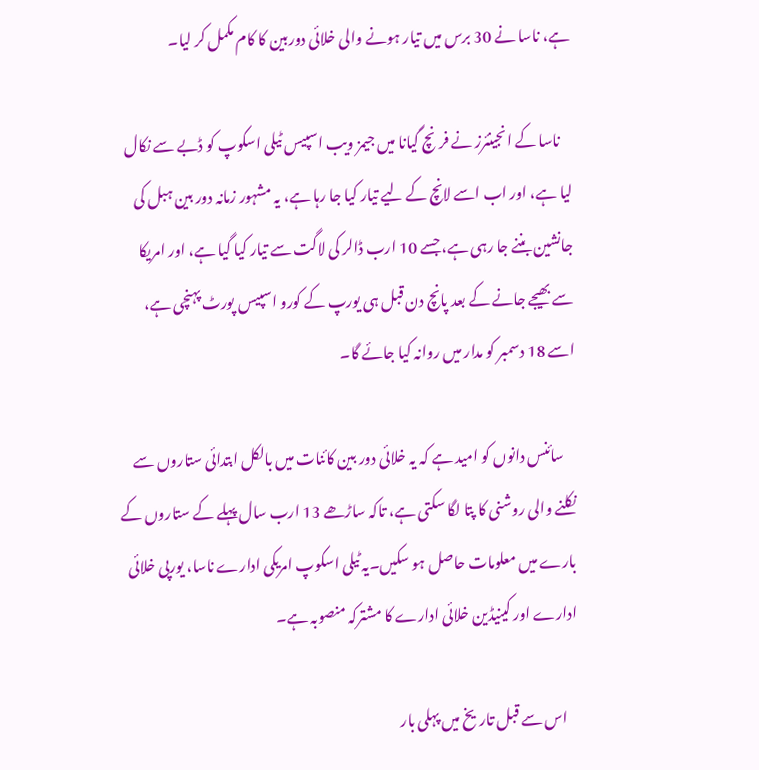ہے، ناسا نے 30 برس میں تیار ہونے والی خلائی دوربین کا کام مکمل کر لیا۔

    ناسا کے انجینئرز نے فرنچ گیانا میں جیمز ویب اسپیس ٹیلی اسکوپ کو ڈبے سے نکال لیا ہے، اور اب اسے لانچ کے لیے تیار کیا جا رہا ہے، یہ مشہور زمانہ دور بین ہبل کی جانشین بننے جا رہی ہے، جسے 10 ارب ڈالر کی لاگت سے تیار کیا گیا ہے، اور امریکا سے بھیجے جانے کے بعد پانچ دن قبل ہی یورپ کے کورو اسپیس پورٹ پہنچی ہے، اسے 18 دسمبر کو مدار میں روانہ کیا جائے گا۔

    سائنس دانوں کو امید ہے کہ یہ خلائی دور بین کائنات میں بالکل ابتدائی ستاروں سے نکلنے والی روشنی کا پتا لگا سکتی ہے، تاکہ ساڑھے 13 ارب سال پہلے کے ستاروں کے بارے میں معلومات حاصل ہو سکیں۔یہ ٹیلی اسکوپ امریکی ادارے ناسا، یورپی خلائی ادارے اور کینیڈین خلائی ادارے کا مشترکہ منصوبہ ہے۔

    اس سے قبل تاریخ میں پہلی بار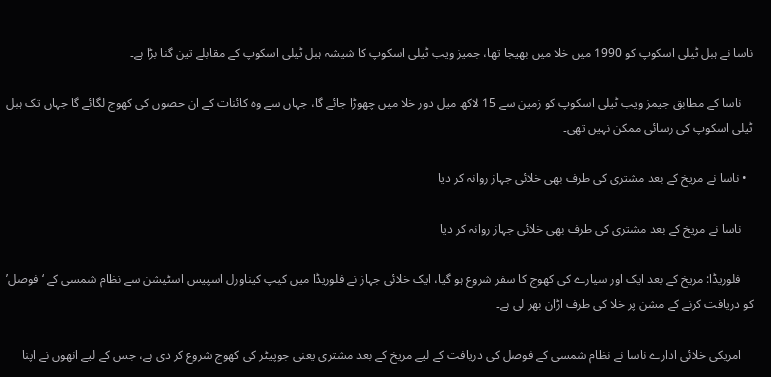ناسا نے ہبل ٹیلی اسکوپ کو 1990 میں خلا میں بھیجا تھا، جمیز ویب ٹیلی اسکوپ کا شیشہ ہبل ٹیلی اسکوپ کے مقابلے تین گنا بڑا ہے۔

    ناسا کے مطابق جیمز ویب ٹیلی اسکوپ کو زمین سے 15 لاکھ میل دور خلا میں چھوڑا جائے گا، جہاں سے وہ کائنات کے ان حصوں کی کھوج لگائے گا جہاں تک ہبل ٹیلی اسکوپ کی رسائی ممکن نہیں تھی۔

  • ناسا نے مریخ کے بعد مشتری کی طرف بھی خلائی جہاز روانہ کر دیا

    ناسا نے مریخ کے بعد مشتری کی طرف بھی خلائی جہاز روانہ کر دیا

    فلوریڈا: مریخ کے بعد ایک اور سیارے کی کھوج کا سفر شروع ہو گیا، ایک خلائی جہاز نے فلوریڈا میں کیپ کیناورل اسپیس اسٹیشن سے نظام شمسی کے ‘فوصل’ کو دریافت کرنے کے مشن پر خلا کی طرف اڑان بھر لی ہے۔

    امریکی خلائی ادارے ناسا نے نظام شمسی کے فوصل کی دریافت کے لیے مریخ کے بعد مشتری یعنی جوپیٹر کی کھوج شروع کر دی ہے، جس کے لیے انھوں نے اپنا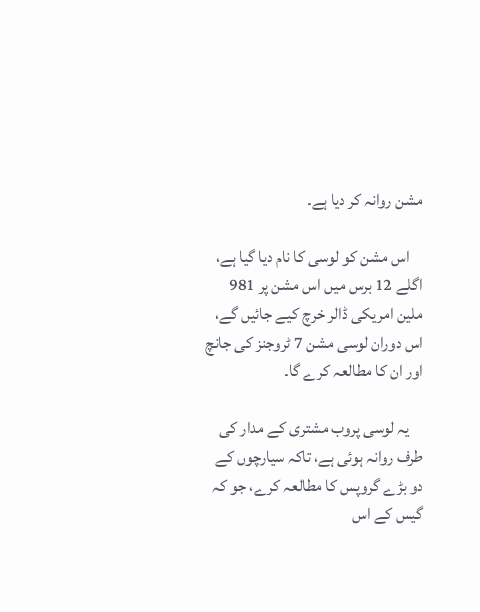مشن روانہ کر دیا ہے۔

    اس مشن کو لوسی کا نام دیا گیا ہے، اگلے 12 برس میں اس مشن پر 981 ملین امریکی ڈالر خرچ کیے جائیں گے، اس دوران لوسی مشن 7 ٹروجنز کی جانچ اور ان کا مطالعہ کرے گا۔

    یہ لوسی پروب مشتری کے مدار کی طرف روانہ ہوئی ہے، تاکہ سیارچوں کے دو بڑے گروپس کا مطالعہ کرے، جو کہ گیس کے اس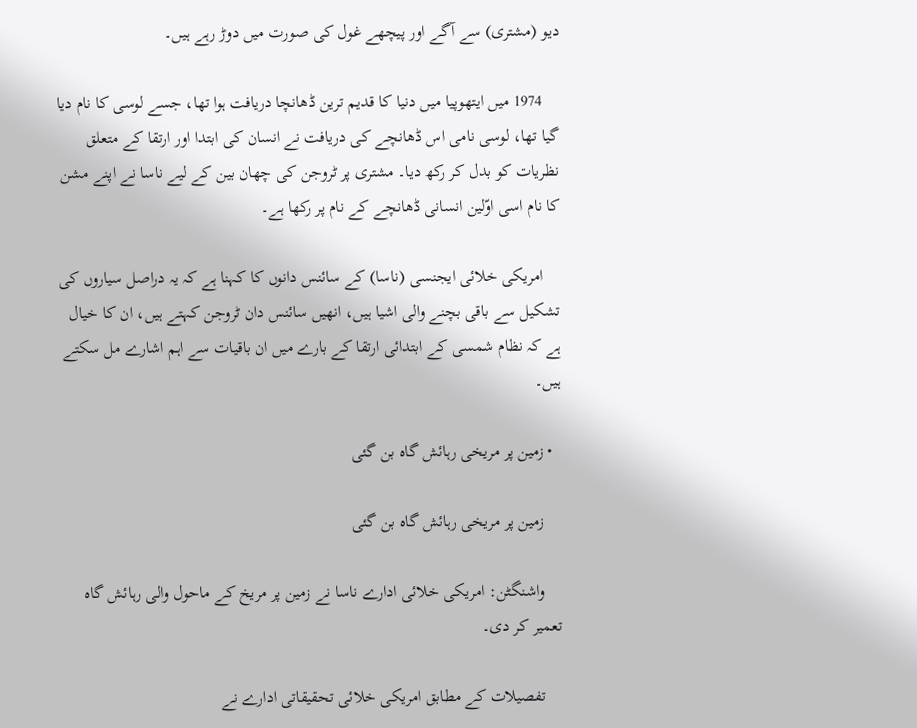دیو (مشتری) سے آگے اور پیچھے غول کی صورت میں دوڑ رہے ہیں۔

    1974 میں ایتھوپیا میں دنیا کا قدیم ترین ڈھانچا دریافت ہوا تھا، جسے لوسی کا نام دیا گیا تھا، لوسی نامی اس ڈھانچے کی دریافت نے انسان کی ابتدا اور ارتقا کے متعلق نظریات کو بدل کر رکھ دیا۔ مشتری پر ٹروجن کی چھان بین کے لیے ناسا نے اپنے مشن کا نام اسی اوّلین انسانی ڈھانچے کے نام پر رکھا ہے۔

    امریکی خلائی ایجنسی (ناسا) کے سائنس دانوں کا کہنا ہے کہ یہ دراصل سیاروں کی تشکیل سے باقی بچنے والی اشیا ہیں، انھیں سائنس دان ٹروجن کہتے ہیں، ان کا خیال ہے کہ نظام شمسی کے ابتدائی ارتقا کے بارے میں ان باقیات سے اہم اشارے مل سکتے ہیں۔

  • زمین پر مریخی رہائش گاہ بن گئی

    زمین پر مریخی رہائش گاہ بن گئی

    واشنگٹن: امریکی خلائی ادارے ناسا نے زمین پر مریخ کے ماحول والی رہائش گاہ تعمیر کر دی۔

    تفصیلات کے مطابق امریکی خلائی تحقیقاتی ادارے نے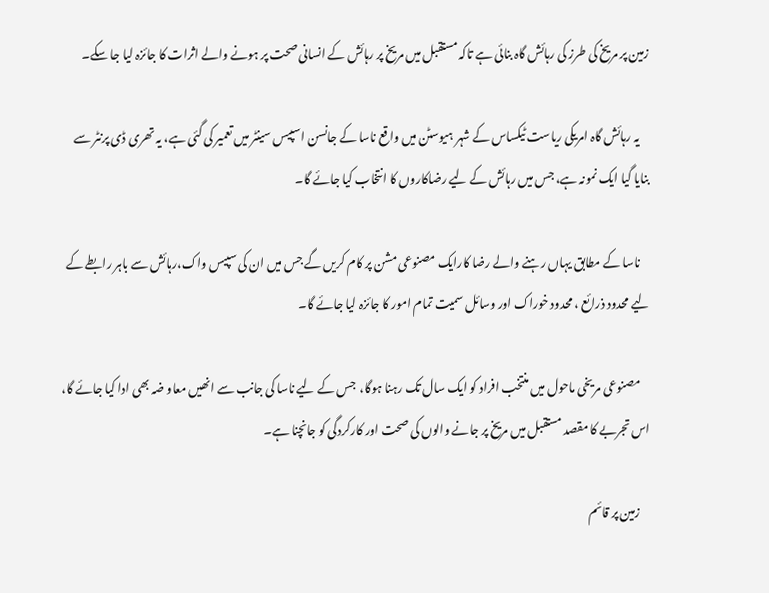زمین پر مریخ کی طرز کی رہائش گاہ بنائی ہے تاکہ مستقبل میں مریخ پر رہائش کے انسانی صحت پر ہونے والے اثرات کا جائزہ لیا جا سکے۔

    یہ رہائش گاہ امریکی ریاست ٹیکساس کے شہر ہیوسٹن میں واقع ناسا کے جانسن اسپیس سینٹر میں تعمیر کی گئی ہے، یہ تھری ڈی پرنٹر سے بنایا گیا ایک نمونہ ہے، جس میں رہائش کے لیے رضاکاروں کا انتخاب کیا جائے گا۔

    ناسا کے مطابق یہاں رہنے والے رضا کارایک مصنوعی مشن پر کام کریں گے جس میں ان کی سپیس واک،رہائش سے باہر رابطے کے لیے محدود ذرائع ، محدود خوراک اور وسائل سمیت تمام امور کا جائزہ لیا جائے گا۔

    مصنوعی مریخی ماحول میں منتخب افراد کو ایک سال تک رہنا ہوگا،  جس کے لیے ناسا کی جانب سے انھیں معاو ضہ بھی ادا کیا جائے گا، اس تجربے کا مقصد مستقبل میں مریخ پر جانے والوں کی صحت اور کارکردگی کو جانچنا ہے۔

    زمین پر قائم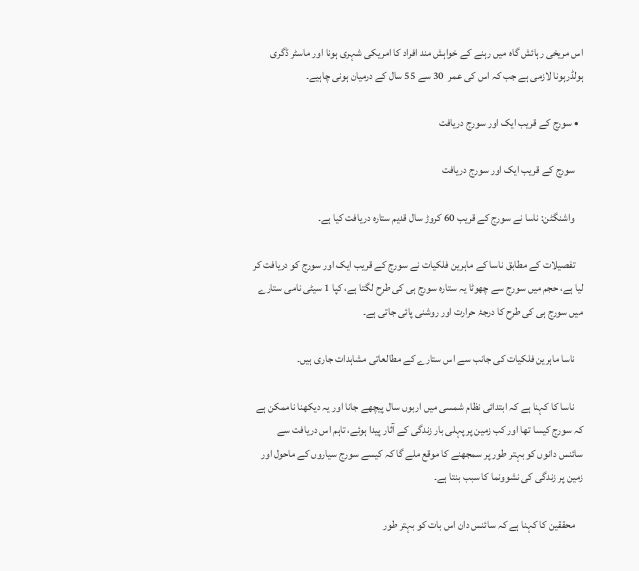اس مریخی رہائش گاہ میں رہنے کے خواہش مند افراد کا امریکی شہری ہونا اور ماسٹر ڈگری ہولڈرہونا لازمی ہے جب کہ اس کی عمر  30 سے 55 سال کے درمیان ہونی چاہیے۔

  • سورج کے قریب ایک اور سورج دریافت

    سورج کے قریب ایک اور سورج دریافت

    واشنگٹن: ناسا نے سورج کے قریب 60 کروڑ سال قدیم ستارہ دریافت کیا ہے۔

    تفصیلات کے مطابق ناسا کے ماہرین فلکیات نے سورج کے قریب ایک اور سورج کو دریافت کر لیا ہے، حجم میں سورج سے چھوٹا یہ ستارہ سورج ہی کی طرح لگتا ہے، کپا 1 سیٹی نامی ستارے میں سورج ہی کی طرح کا درجۂ حرارت اور روشنی پائی جاتی ہے۔

    ناسا ماہرین فلکیات کی جانب سے اس ستارے کے مطالعاتی مشاہدات جاری ہیں۔

    ناسا کا کہنا ہے کہ ابتدائی نظام شمسی میں اربوں سال پیچھے جانا اور یہ دیکھنا ناممکن ہے کہ سورج کیسا تھا اور کب زمین پر پہلی بار زندگی کے آثار پیدا ہوئے، تاہم اس دریافت سے سائنس دانوں کو بہتر طور پر سمجھنے کا موقع ملے گا کہ کیسے سورج سیاروں کے ماحول اور زمین پر زندگی کی نشوونما کا سبب بنتا ہے۔

    محققین کا کہنا ہے کہ سائنس دان اس بات کو بہتر طور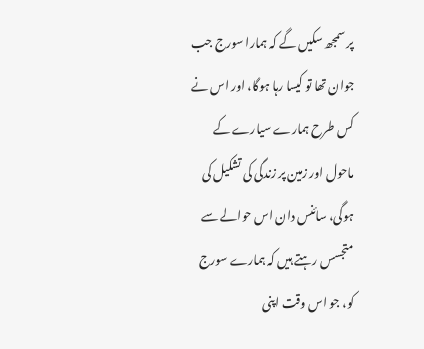پر سمجھ سکیں گے کہ ہمارا سورج جب جوان تھا تو کیسا رہا ہوگا، اور اس نے کس طرح ہمارے سیارے کے ماحول اور زمین پر زندگی کی تشکیل کی ہوگی، سائنس دان اس حوالے سے متجسس رہتے ہیں کہ ہمارے سورج کو، جو اس وقت اپنی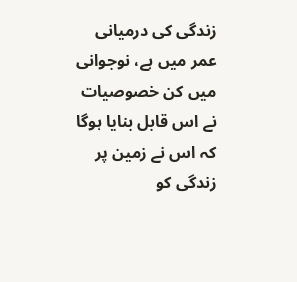زندگی کی درمیانی عمر میں ہے، نوجوانی میں کن خصوصیات نے اس قابل بنایا ہوگا کہ اس نے زمین پر زندگی کو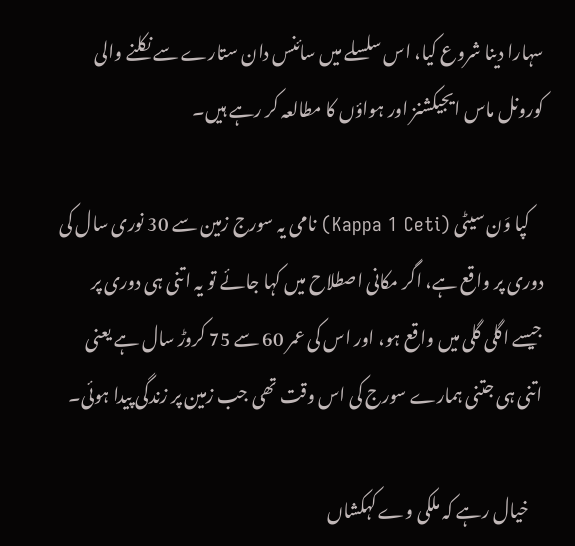سہارا دینا شروع کیا، اس سلسلے میں سائنس دان ستارے سے نکلنے والی کورونل ماس ایجیکشنز اور ہواؤں کا مطالعہ کر رہے ہیں۔

    کپا وَن سیٹی (Kappa 1 Ceti) نامی یہ سورج زمین سے 30 نوری سال کی دوری پر واقع ہے، اگر مکانی اصطلاح میں کہا جائے تو یہ اتنی ہی دوری پر جیسے اگلی گلی میں واقع ہو، اور اس کی عمر 60 سے 75 کروڑ سال ہے یعنی اتنی ہی جتنی ہمارے سورج کی اس وقت تھی جب زمین پر زندگی پیدا ہوئی۔

    خیال رہے کہ ملکی وے کہکشاں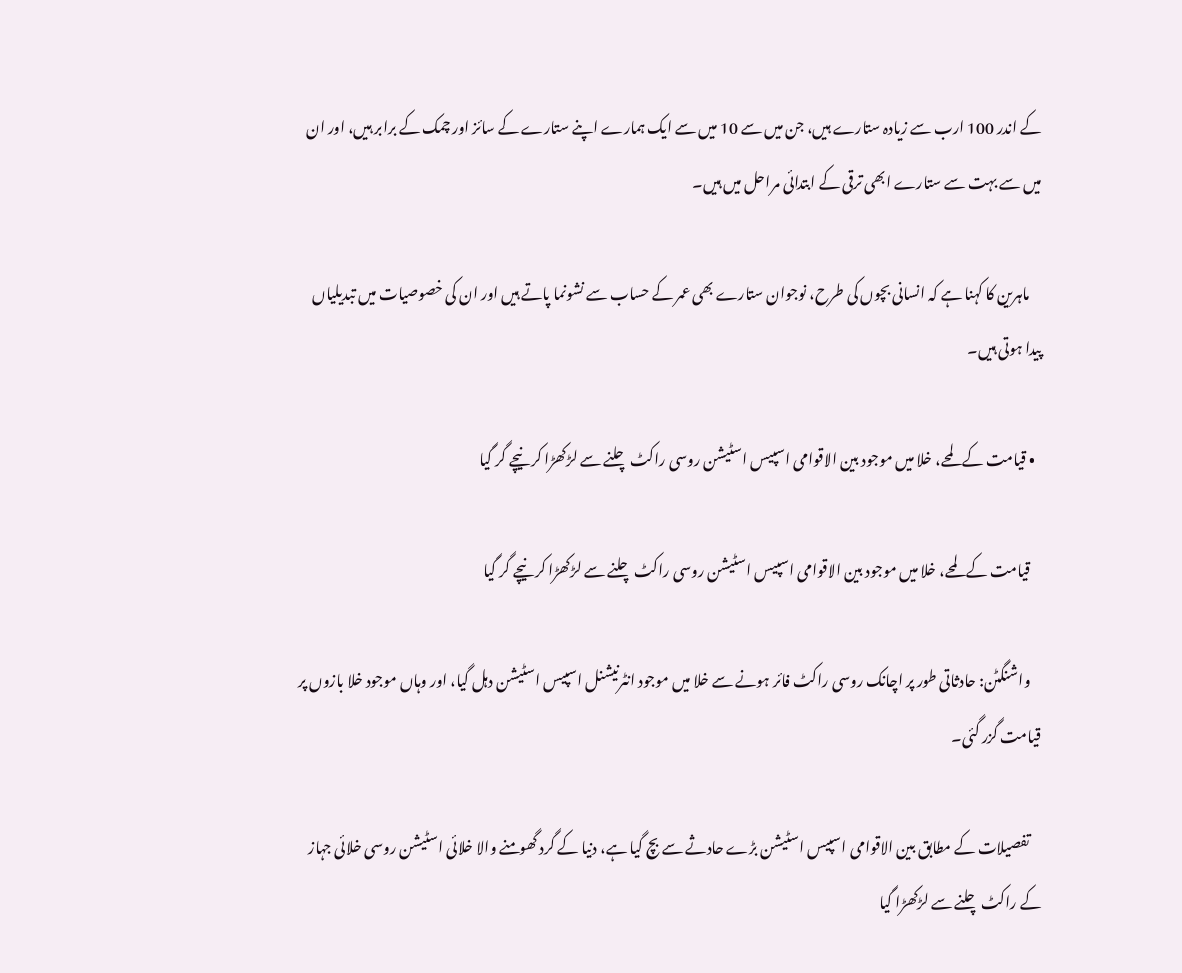کے اندر 100 ارب سے زیادہ ستارے ہیں، جن میں سے 10 میں سے ایک ہمارے اپنے ستارے کے سائز اور چمک کے برابر ہیں، اور ان میں سے بہت سے ستارے ابھی ترقی کے ابتدائی مراحل میں ہیں۔

    ماہرین کا کہنا ہے کہ انسانی بچوں کی طرح، نوجوان ستارے بھی عمر کے حساب سے نشونما پاتے ہیں اور ان کی خصوصیات میں تبدیلیاں پیدا ہوتی ہیں۔

  • قیامت کے لمحے، خلا میں موجود بین الاقوامی اسپیس اسٹیشن روسی راکٹ چلنے سے لڑکھڑا کر نیچے گر گیا

    قیامت کے لمحے، خلا میں موجود بین الاقوامی اسپیس اسٹیشن روسی راکٹ چلنے سے لڑکھڑا کر نیچے گر گیا

    واشنگٹن: حادثاتی طور پر اچانک روسی راکٹ فائر ہونے سے خلا میں موجود انٹرنیشنل اسپیس اسٹیشن دہل گیا، اور وہاں موجود خلا بازوں پر قیامت گزر گئی۔

    تفصیلات کے مطابق بین الاقوامی اسپیس اسٹیشن بڑے حادثے سے بچ گیا ہے، دنیا کے گرد گھومنے والا خلائی اسٹیشن روسی خلائی جہاز کے راکٹ چلنے سے لڑکھڑا گیا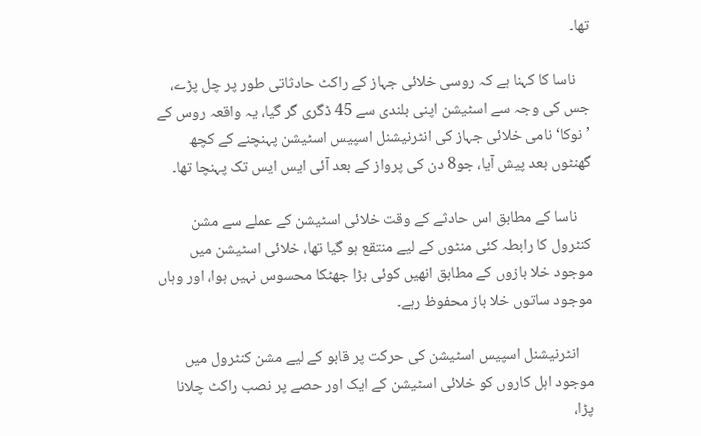تھا۔

    ناسا کا کہنا ہے کہ روسی خلائی جہاز کے راکٹ حادثاتی طور پر چل پڑے، جس کی وجہ سے اسٹیشن اپنی بلندی سے 45 ڈگری گر گیا، یہ واقعہ روس کے ’نوکا‘ نامی خلائی جہاز کی انٹرنیشنل اسپیس اسٹیشن پہنچنے کے کچھ گھنٹوں بعد پیش آیا، جو8 دن کی پرواز کے بعد آئی ایس ایس تک پہنچا تھا۔

    ناسا کے مطابق اس حادثے کے وقت خلائی اسٹیشن کے عملے سے مشن کنٹرول کا رابطہ کئی منٹوں کے لیے منتقع ہو گیا تھا، خلائی اسٹیشن میں موجود خلا بازوں کے مطابق انھیں کوئی بڑا جھٹکا محسوس نہیں ہوا، اور وہاں موجود ساتوں خلا باز محفوظ رہے۔

    انٹرنیشنل اسپیس اسٹیشن کی حرکت پر قابو کے لیے مشن کنٹرول میں موجود اہل کاروں کو خلائی اسٹیشن کے ایک اور حصے پر نصب راکٹ چلانا پڑا،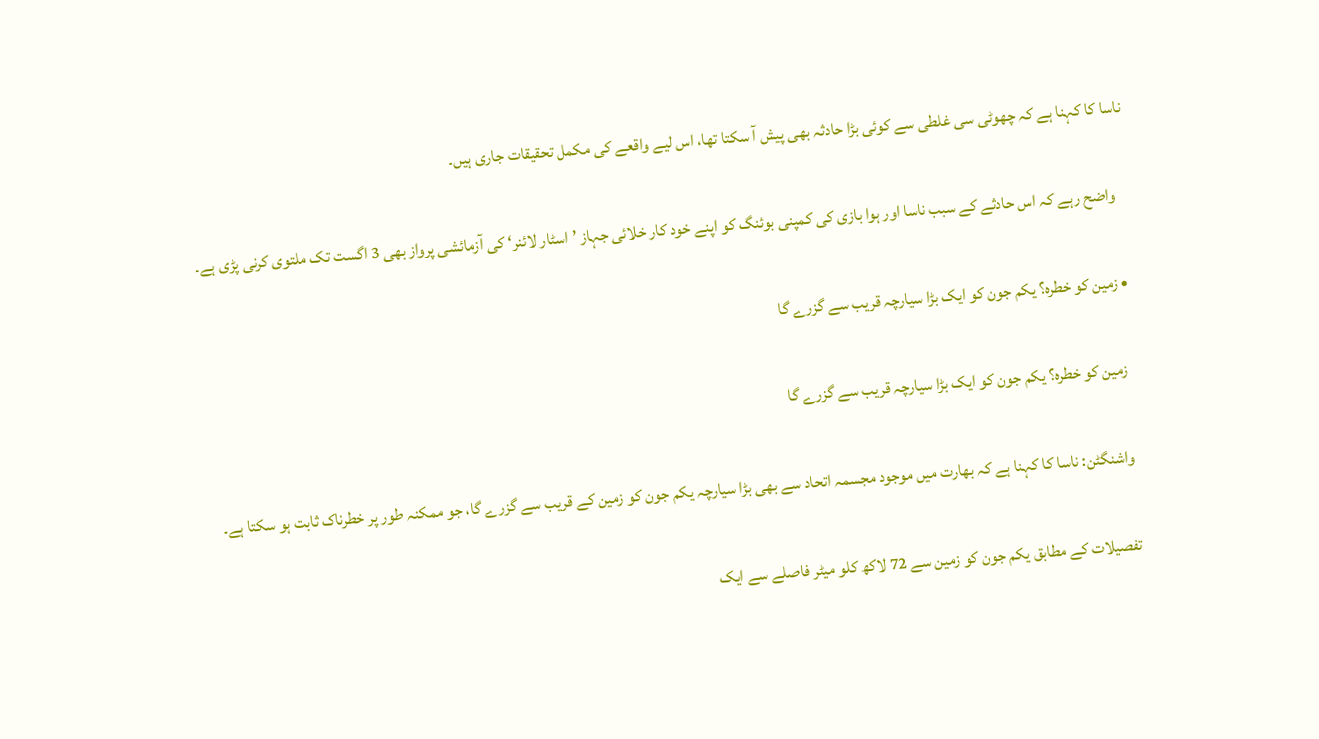ناسا کا کہنا ہے کہ چھوٹی سی غلطی سے کوئی بڑا حادثہ بھی پیش آ سکتا تھا، اس لیے واقعے کی مکمل تحقیقات جاری ہیں۔

    واضح رہے کہ اس حادثے کے سبب ناسا اور ہوا بازی کی کمپنی بوئنگ کو اپنے خود کار خلائی جہاز ’اسٹار لائنر‘ کی آزمائشی پرواز بھی 3 اگست تک ملتوی کرنی پڑی ہے۔

  • زمین کو خطرہ؟ یکم جون کو ایک بڑا سیارچہ قریب سے گزرے گا

    زمین کو خطرہ؟ یکم جون کو ایک بڑا سیارچہ قریب سے گزرے گا

    واشنگٹن: ناسا کا کہنا ہے کہ بھارت میں موجود مجسمہ اتحاد سے بھی بڑا سیارچہ یکم جون کو زمین کے قریب سے گزرے گا، جو ممکنہ طور پر خطرناک ثابت ہو سکتا ہے۔

    تفصیلات کے مطابق یکم جون کو زمین سے 72 لاکھ کلو میٹر فاصلے سے ایک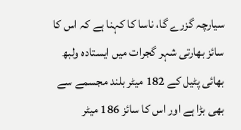سیارچہ گزرے گا، ناسا کا کہنا ہے کہ اس کا سائز بھارتی شہر گجرات میں ایستادہ ولبھ بھائی پٹیل کے 182 میٹر بلند مجسمے سے بھی بڑا ہے اور اس کا سائز 186 میٹر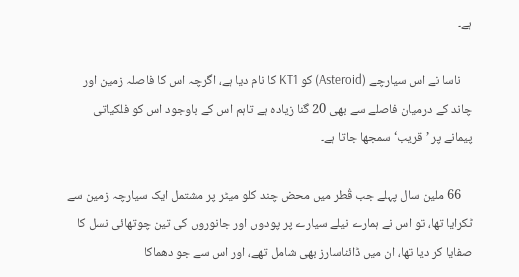ہے۔

    ناسا نے اس سیارچے (Asteroid) کو KT1 کا نام دیا ہے، اگرچہ اس کا فاصلہ زمین اور چاند کے درمیان فاصلے سے بھی 20 گنا زیادہ ہے تاہم اس کے باوجود اس کو فلکیاتی پیمانے پر ’قریب‘ سمجھا جاتا ہے۔

    66 ملین سال پہلے جب قُطر میں محض چند کلو میٹر پر مشتمل ایک سیارچہ زمین سے ٹکرایا تھا، تو اس نے ہمارے نیلے سیارے پر پودوں اور جانوروں کی تین چوتھائی نسل کا صفایا کر دیا تھا، ان میں ڈائناسارز بھی شامل تھے، اور اس سے جو دھماکا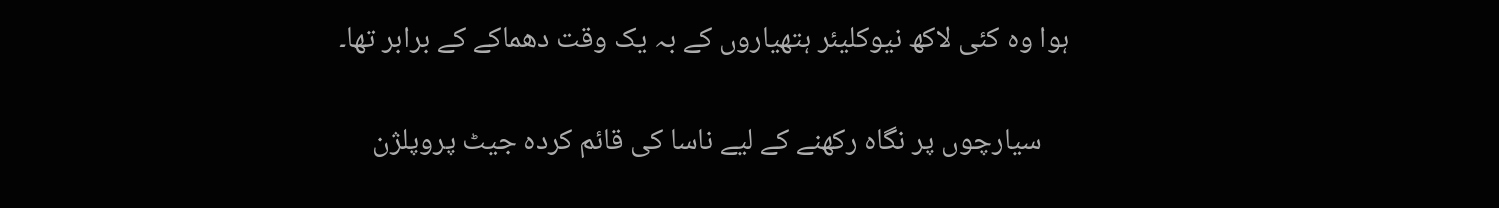ہوا وہ کئی لاکھ نیوکلیئر ہتھیاروں کے بہ یک وقت دھماکے کے برابر تھا۔

    سیارچوں پر نگاہ رکھنے کے لیے ناسا کی قائم کردہ جیٹ پروپلژن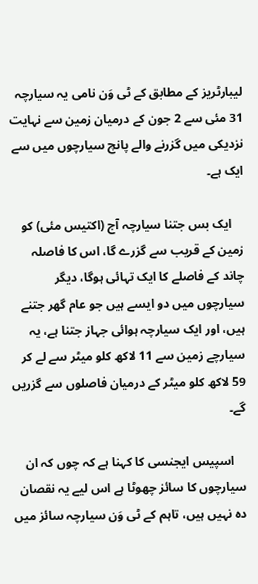لیبارٹریز کے مطابق کے ٹی وَن نامی یہ سیارچہ 31 مئی سے 2 جون کے درمیان زمین سے نہایت نزدیکی میں گزرنے والے پانچ سیارچوں میں سے ایک ہے۔

    ایک بس جتنا سیارچہ آج (اکتیس مئی) کو زمین کے قریب سے گزرے گا، اس کا فاصلہ چاند کے فاصلے کا ایک تہائی ہوگا، دیگر سیارچوں میں دو ایسے ہیں جو عام گھر جتنے ہیں، اور ایک سیارچہ ہوائی جہاز جتنا ہے، یہ سیارچے زمین سے 11 لاکھ کلو میٹر سے لے کر 59 لاکھ کلو میٹر کے درمیان فاصلوں سے گزریں گے۔

    اسپیس ایجنسی کا کہنا ہے کہ چوں کہ ان سیارچوں کا سائز چھوٹا ہے اس لیے یہ نقصان دہ نہیں ہیں، تاہم کے ٹی وَن سیارچہ سائز میں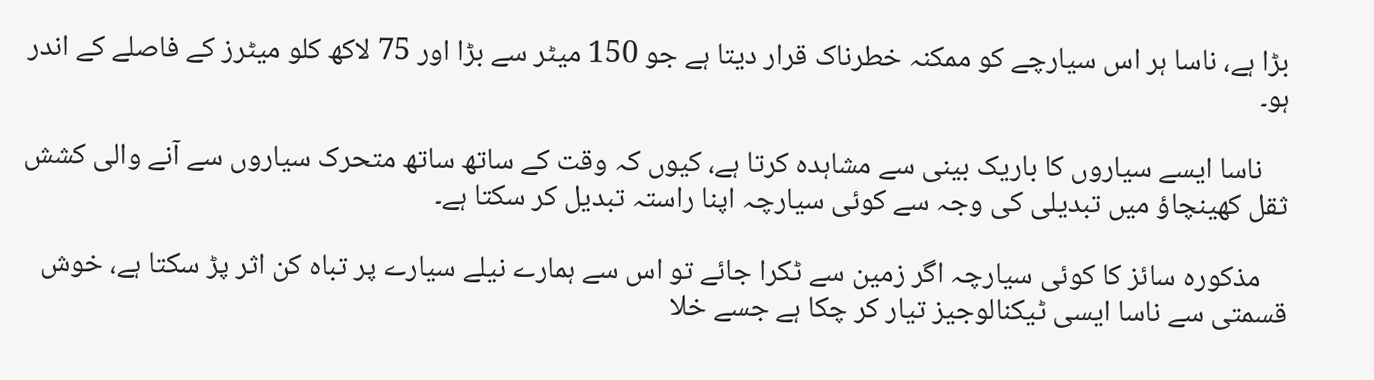بڑا ہے، ناسا ہر اس سیارچے کو ممکنہ خطرناک قرار دیتا ہے جو 150 میٹر سے بڑا اور 75 لاکھ کلو میٹرز کے فاصلے کے اندر ہو۔

    ناسا ایسے سیاروں کا باریک بینی سے مشاہدہ کرتا ہے، کیوں کہ وقت کے ساتھ ساتھ متحرک سیاروں سے آنے والی کشش ثقل کھینچاؤ میں تبدیلی کی وجہ سے کوئی سیارچہ اپنا راستہ تبدیل کر سکتا ہے۔

    مذکورہ سائز کا کوئی سیارچہ اگر زمین سے ٹکرا جائے تو اس سے ہمارے نیلے سیارے پر تباہ کن اثر پڑ سکتا ہے، خوش قسمتی سے ناسا ایسی ٹیکنالوجیز تیار کر چکا ہے جسے خلا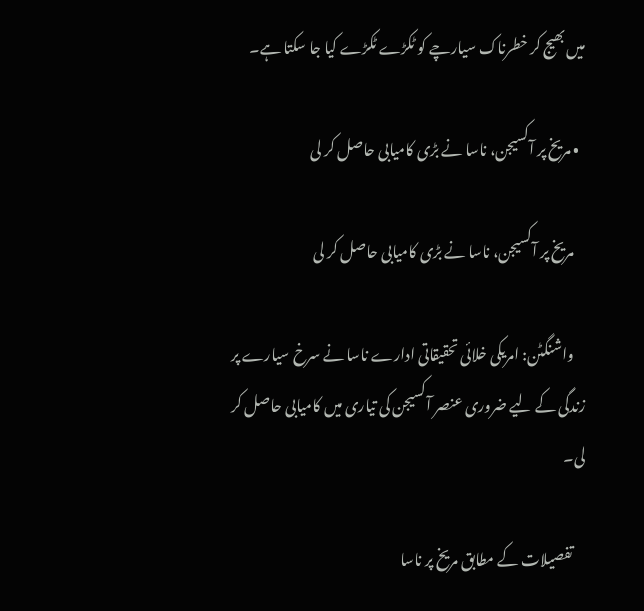میں بھیج کر خطرناک سیارچے کو ٹکڑے ٹکڑے کیا جا سکتا ہے۔

  • مریخ پر آکسیجن، ناسا نے بڑی کامیابی حاصل کر لی

    مریخ پر آکسیجن، ناسا نے بڑی کامیابی حاصل کر لی

    واشنگٹن: امریکی خلائی تحقیقاتی ادارے ناسا نے سرخ سیارے پر زندگی کے لیے ضروری عنصر آکسیجن کی تیاری میں کامیابی حاصل کر لی۔

    تفصیلات کے مطابق مریخ پر ناسا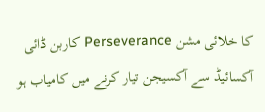کا خلائی مشن Perseverance کاربن ڈائی آکسائیڈ سے آکسیجن تیار کرنے میں کامیاب ہو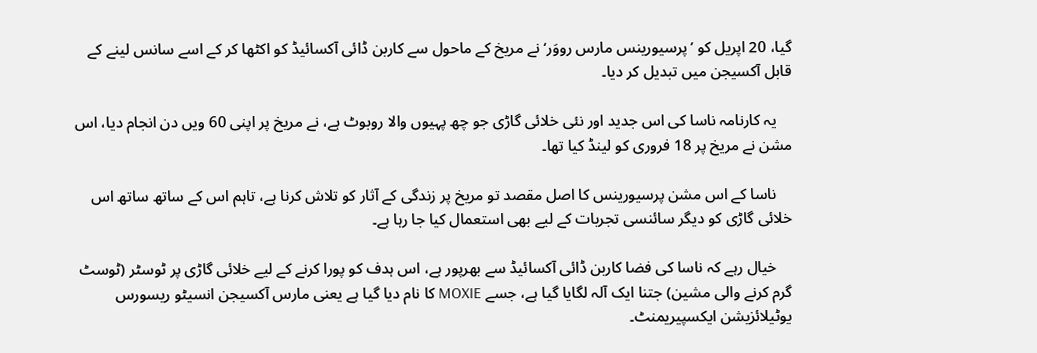گیا، 20 اپریل کو ’پرسیورینس مارس رووَر‘ نے مریخ کے ماحول سے کاربن ڈائی آکسائیڈ کو اکٹھا کر کے اسے سانس لینے کے قابل آکسیجن میں تبدیل کر دیا۔

    یہ کارنامہ ناسا کی اس جدید اور نئی خلائی گاڑی جو چھ پہیوں والا روبوٹ ہے، نے مریخ پر اپنی 60 ویں دن انجام دیا، اس مشن نے مریخ پر 18 فروری کو لینڈ کیا تھا۔

    ناسا کے اس مشن پرسیورینس کا اصل مقصد تو مریخ پر زندگی کے آثار کو تلاش کرنا ہے، تاہم اس کے ساتھ ساتھ اس خلائی گاڑی کو دیگر سائنسی تجربات کے لیے بھی استعمال کیا جا رہا ہے۔

    خیال رہے کہ ناسا کی فضا کاربن ڈائی آکسائیڈ سے بھرپور ہے، اس ہدف کو پورا کرنے کے لیے خلائی گاڑی پر ٹوسٹر (ٹوسٹ گرم کرنے والی مشین) جتنا ایک آلہ لگایا گیا ہے، جسے MOXIE کا نام دیا گیا ہے یعنی مارس آکسیجن انسیٹو ریسورس یوٹیلائزیشن ایکسپیریمنٹ۔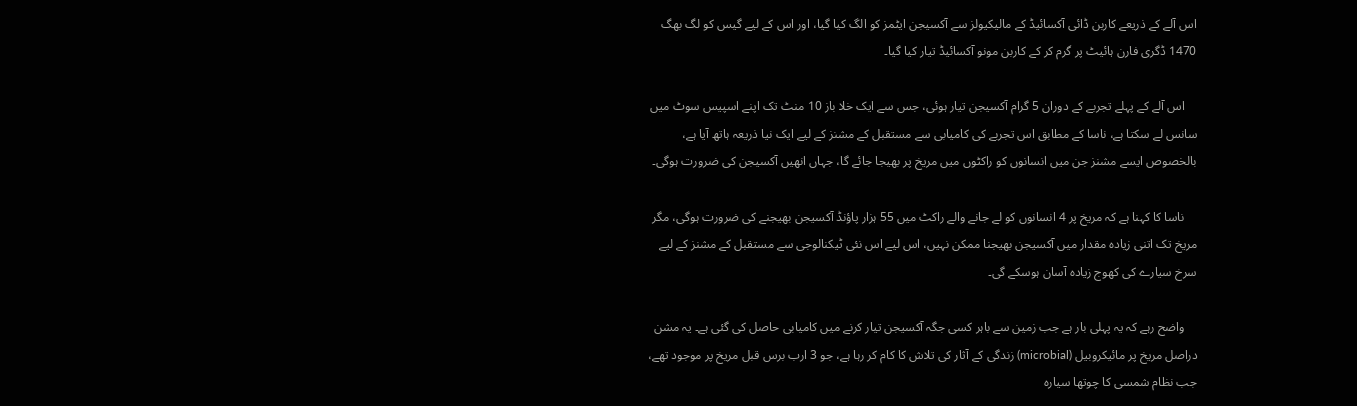اس آلے کے ذریعے کاربن ڈائی آکسائیڈ کے مالیکیولز سے آکسیجن ایٹمز کو الگ کیا گیا، اور اس کے لیے گیس کو لگ بھگ 1470 ڈگری فارن ہائیٹ پر گرم کر کے کاربن مونو آکسائیڈ تیار کیا گیا۔

    اس آلے کے پہلے تجربے کے دوران 5 گرام آکسیجن تیار ہوئی، جس سے ایک خلا باز 10 منٹ تک اپنے اسپیس سوٹ میں سانس لے سکتا ہے، ناسا کے مطابق اس تجربے کی کامیابی سے مستقبل کے مشنز کے لیے ایک نیا ذریعہ ہاتھ آیا ہے، بالخصوص ایسے مشنز جن میں انسانوں کو راکٹوں میں مریخ پر بھیجا جائے گا، جہاں انھیں آکسیجن کی ضرورت ہوگی۔

    ناسا کا کہنا ہے کہ مریخ پر 4 انسانوں کو لے جانے والے راکٹ میں 55 ہزار پاؤنڈ آکسیجن بھیجنے کی ضرورت ہوگی، مگر مریخ تک اتنی زیادہ مقدار میں آکسیجن بھیجنا ممکن نہیں، اس لیے اس نئی ٹیکنالوجی سے مستقبل کے مشنز کے لیے سرخ سیارے کی کھوج زیادہ آسان ہوسکے گی۔

    واضح رہے کہ یہ پہلی بار ہے جب زمین سے باہر کسی جگہ آکسیجن تیار کرنے میں کامیابی حاصل کی گئی ہے۔ یہ مشن دراصل مریخ پر مائیکروبیل (microbial) زندگی کے آثار کی تلاش کا کام کر رہا ہے، جو 3 ارب برس قبل مریخ پر موجود تھے، جب نظام شمسی کا چوتھا سیارہ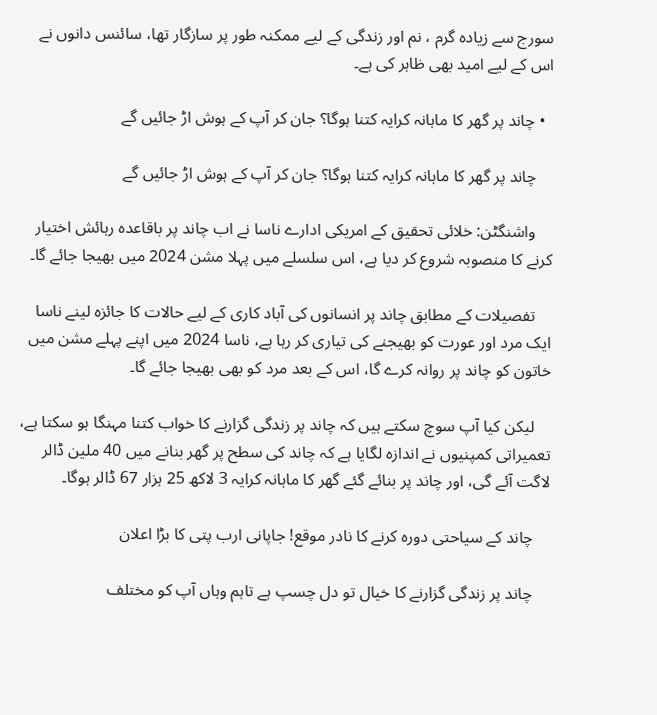سورج سے زیادہ گرم ، نم اور زندگی کے لیے ممکنہ طور پر سازگار تھا، سائنس دانوں نے اس کے لیے امید بھی ظاہر کی ہے۔

  • چاند پر گھر کا ماہانہ کرایہ کتنا ہوگا؟ جان کر آپ کے ہوش اڑ جائیں گے

    چاند پر گھر کا ماہانہ کرایہ کتنا ہوگا؟ جان کر آپ کے ہوش اڑ جائیں گے

    واشنگٹن: خلائی تحقیق کے امریکی ادارے ناسا نے اب چاند پر باقاعدہ رہائش اختیار کرنے کا منصوبہ شروع کر دیا ہے، اس سلسلے میں پہلا مشن 2024 میں بھیجا جائے گا۔

    تفصیلات کے مطابق چاند پر انسانوں کی آباد کاری کے لیے حالات کا جائزہ لینے ناسا ایک مرد اور عورت کو بھیجنے کی تیاری کر رہا ہے، ناسا 2024 میں اپنے پہلے مشن میں خاتون کو چاند پر روانہ کرے گا، اس کے بعد مرد کو بھی بھیجا جائے گا۔

    لیکن کیا آپ سوچ سکتے ہیں کہ چاند پر زندگی گزارنے کا خواب کتنا مہنگا ہو سکتا ہے، تعمیراتی کمپنیوں نے اندازہ لگایا ہے کہ چاند کی سطح پر گھر بنانے میں 40 ملین ڈالر لاگت آئے گی، اور چاند پر بنائے گئے گھر کا ماہانہ کرایہ 3 لاکھ 25 ہزار 67 ڈالر ہوگا۔

    چاند کے سیاحتی دورہ کرنے کا نادر موقع! جاپانی ارب پتی کا بڑا اعلان

    چاند پر زندگی گزارنے کا خیال تو دل چسپ ہے تاہم وہاں آپ کو مختلف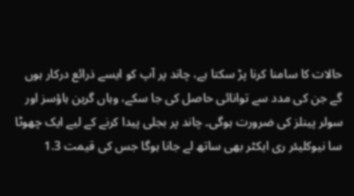حالات کا سامنا کرنا پڑ سکتا ہے، چاند پر آپ کو ایسے ذرائع درکار ہوں گے جن کی مدد سے توانائی حاصل کی جا سکے، وہاں گرین ہاؤسز اور سولر پینلز کی ضرورت ہوگی۔ چاند پر بجلی پیدا کرنے کے لیے ایک چھوٹا سا نیوکلیئر ری ایکٹر بھی ساتھ لے جانا ہوگا جس کی قیمت 1.3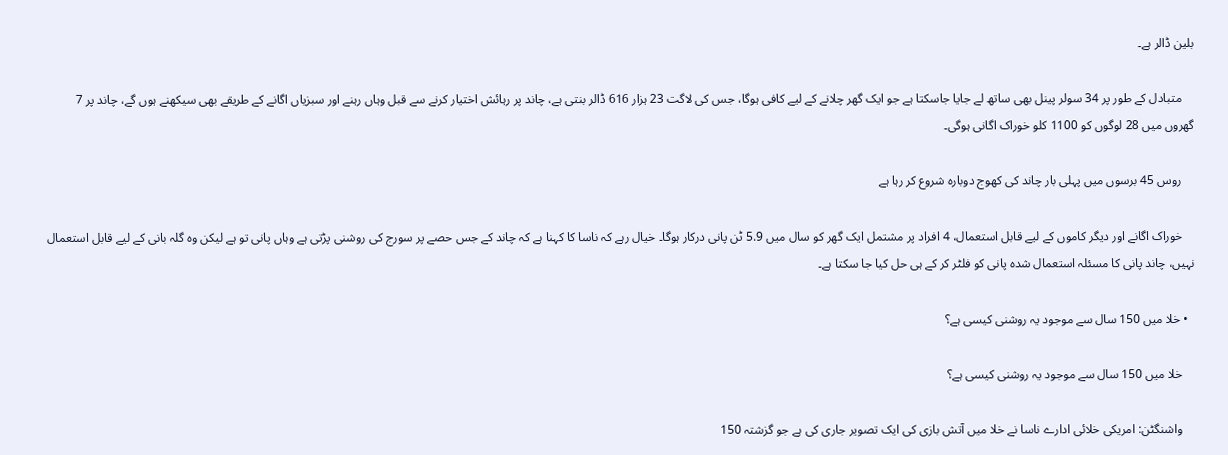بلین ڈالر ہے۔

    متبادل کے طور پر 34 سولر پینل بھی ساتھ لے جایا جاسکتا ہے جو ایک گھر چلانے کے لیے کافی ہوگا، جس کی لاگت 23 ہزار 616 ڈالر بنتی ہے، چاند پر رہائش اختیار کرنے سے قبل وہاں رہنے اور سبزیاں اگانے کے طریقے بھی سیکھنے ہوں گے، چاند پر 7 گھروں میں 28 لوگوں کو 1100 کلو خوراک اگانی ہوگی۔

    روس 45 برسوں میں پہلی بار چاند کی کھوج دوبارہ شروع کر رہا ہے

    خوراک اگانے اور دیگر کاموں کے لیے قابل استعمال، 4 افراد پر مشتمل ایک گھر کو سال میں 5.9 ٹن پانی درکار ہوگا۔ خیال رہے کہ ناسا کا کہنا ہے کہ چاند کے جس حصے پر سورج کی روشنی پڑتی ہے وہاں پانی تو ہے لیکن وہ گلہ بانی کے لیے قابل استعمال نہیں، چاند پانی کا مسئلہ استعمال شدہ پانی کو فلٹر کر کے ہی حل کیا جا سکتا ہے۔

  • خلا میں 150 سال سے موجود یہ روشنی کیسی ہے؟

    خلا میں 150 سال سے موجود یہ روشنی کیسی ہے؟

    واشنگٹن: امریکی خلائی ادارے ناسا نے خلا میں آتش بازی کی ایک تصویر جاری کی ہے جو گزشتہ 150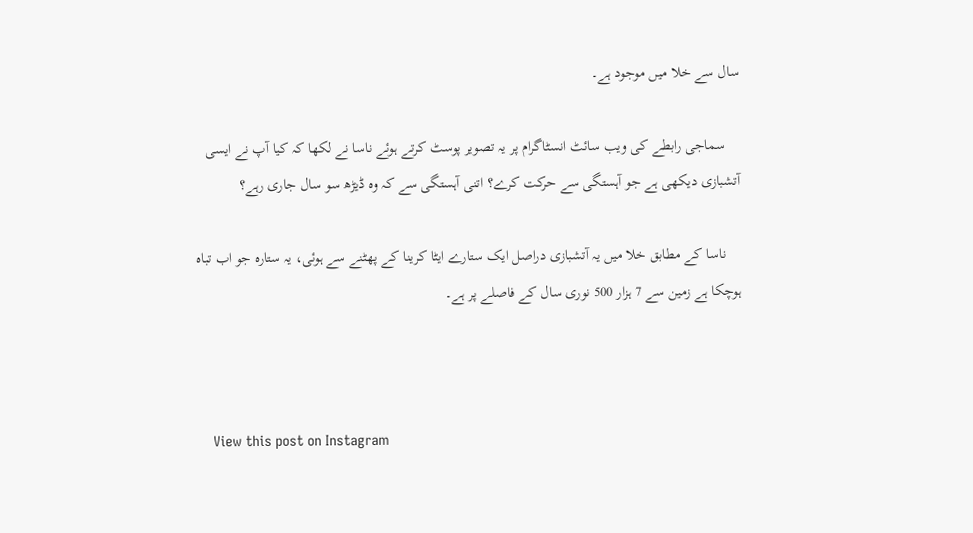سال سے خلا میں موجود ہے۔

    سماجی رابطے کی ویب سائٹ انسٹاگرام پر یہ تصویر پوسٹ کرتے ہوئے ناسا نے لکھا کہ کیا آپ نے ایسی آتشبازی دیکھی ہے جو آہستگی سے حرکت کرے؟ اتنی آہستگی سے کہ وہ ڈیڑھ سو سال جاری رہے؟

    ناسا کے مطابق خلا میں یہ آتشبازی دراصل ایک ستارے ایٹا کرینا کے پھٹنے سے ہوئی، یہ ستارہ جو اب تباہ ہوچکا ہے زمین سے 7 ہزار 500 نوری سال کے فاصلے پر ہے۔



    View this post on Instagram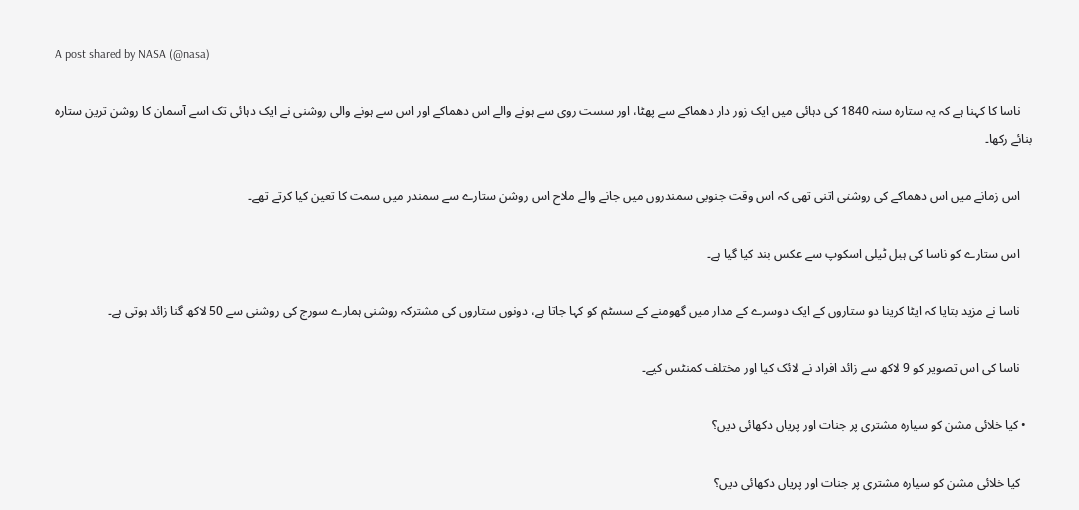A post shared by NASA (@nasa)

    ناسا کا کہنا ہے کہ یہ ستارہ سنہ 1840 کی دہائی میں ایک زور دار دھماکے سے پھٹا، اور سست روی سے ہونے والے اس دھماکے اور اس سے ہونے والی روشنی نے ایک دہائی تک اسے آسمان کا روشن ترین ستارہ بنائے رکھا۔

    اس زمانے میں اس دھماکے کی روشنی اتنی تھی کہ اس وقت جنوبی سمندروں میں جانے والے ملاح اس روشن ستارے سے سمندر میں سمت کا تعین کیا کرتے تھے۔

    اس ستارے کو ناسا کی ہبل ٹیلی اسکوپ سے عکس بند کیا گیا ہے۔

    ناسا نے مزید بتایا کہ ایٹا کرینا دو ستاروں کے ایک دوسرے کے مدار میں گھومنے کے سسٹم کو کہا جاتا ہے، دونوں ستاروں کی مشترکہ روشنی ہمارے سورج کی روشنی سے 50 لاکھ گنا زائد ہوتی ہے۔

    ناسا کی اس تصویر کو 9 لاکھ سے زائد افراد نے لائک کیا اور مختلف کمنٹس کیے۔

  • کیا خلائی مشن کو سیارہ مشتری پر جنات اور پریاں دکھائی دیں؟

    کیا خلائی مشن کو سیارہ مشتری پر جنات اور پریاں دکھائی دیں؟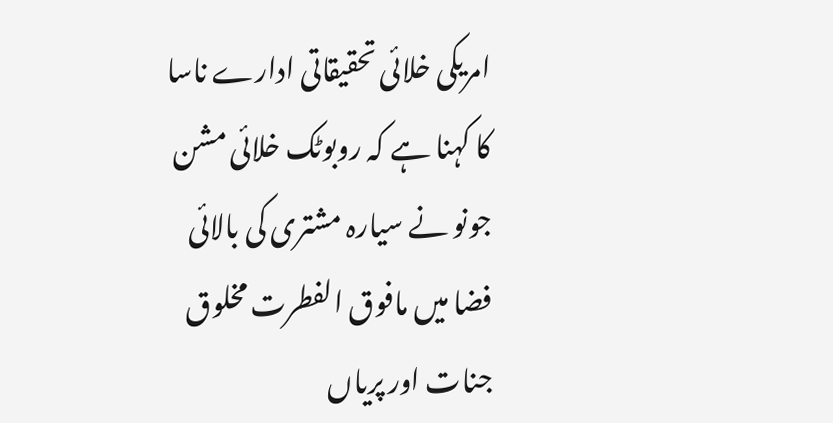امریکی خلائی تحقیقاتی ادارے ناسا کا کہنا ہے کہ روبوٹک خلائی مشن جونو نے سیارہ مشتری کی بالائی فضا میں مافوق الفطرت مخلوق جنات اور پریاں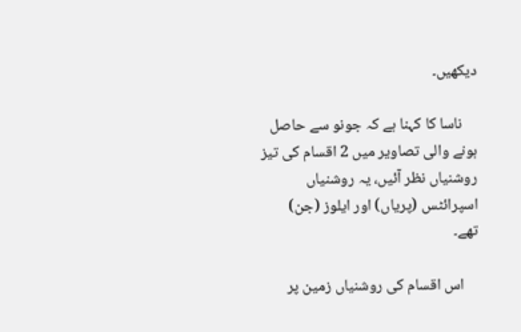دیکھیں۔

    ناسا کا کہنا ہے کہ جونو سے حاصل ہونے والی تصاویر میں 2 اقسام کی تیز روشنیاں نظر آئیں، یہ روشنیاں اسپرائٹس (پریاں) اور ایلوز (جن) تھے۔

    اس اقسام کی روشنیاں زمین پر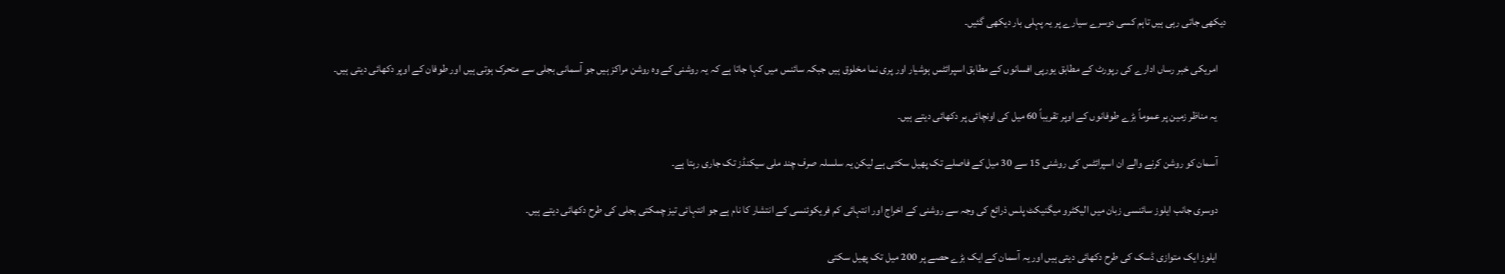دیکھی جاتی رہی ہیں تاہم کسی دوسرے سیارے پر یہ پہلی بار دیکھی گئیں۔

    امریکی خبر رساں ادارے کی رپورٹ کے مطابق یورپی افسانوں کے مطابق اسپرائٹس ہوشیار اور پری نما مخلوق ہیں جبکہ سائنس میں کہا جاتا ہے کہ یہ روشنی کے وہ روشن مراکز ہیں جو آسمانی بجلی سے متحرک ہوتی ہیں اور طوفان کے اوپر دکھائی دیتی ہیں۔

    یہ مناظر زمین پر عموماً بڑے طوفانوں کے اوپر تقریباً 60 میل کی اونچائی پر دکھائی دیتے ہیں۔

    آسمان کو روشن کرنے والے ان اسپرائٹس کی روشنی 15 سے 30 میل کے فاصلے تک پھیل سکتی ہے لیکن یہ سلسلہ صرف چند ملی سیکنڈز تک جاری رہتا ہے۔

    دوسری جانب ایلوز سائنسی زبان میں الیکٹرو میگنیکٹ پلس ذرائع کی وجہ سے روشنی کے اخراج اور انتہائی کم فریکوئنسی کے انتشار کا نام ہے جو انتہائی تیز چمکتی بجلی کی طرح دکھائی دیتے ہیں۔

    ایلوز ایک متوازی ڈسک کی طرح دکھائی دیتی ہیں اور یہ آسمان کے ایک بڑے حصے پر 200 میل تک پھیل سکتی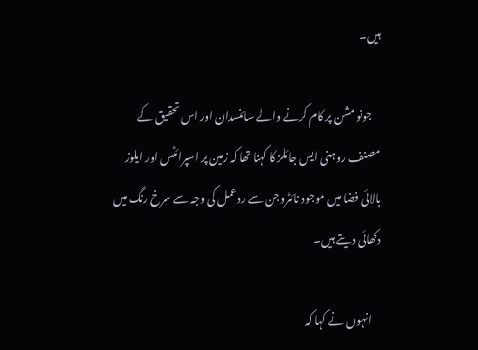ہیں۔

    جونو مشن پر کام کرنے والے سائنسدان اور اس تحقیق کے مصنف روہنی ایس جائلز کا کہنا تھا کہ زمین پر اسپرائٹس اور ایلوز بالائی فضا میں موجود نائٹروجن سے ردعمل کی وجہ سے سرخ رنگ میں دکھائی دیتے ہیں۔

    انہوں نے کہا کہ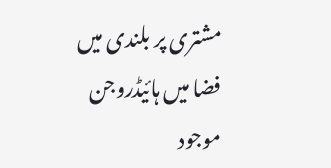مشتری پر بلندی میں فضا میں ہائیڈروجن موجود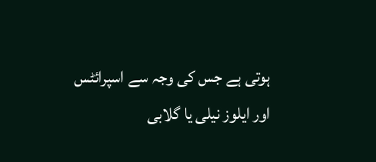ہوتی ہے جس کی وجہ سے اسپرائٹس اور ایلوز نیلی یا گلابی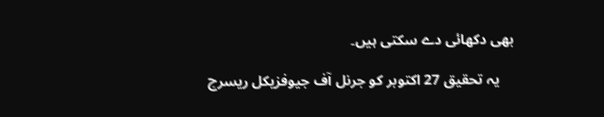بھی دکھائی دے سکتی ہیں۔

    یہ تحقیق 27 اکتوبر کو جرنل آف جیوفزیکل ریسرچ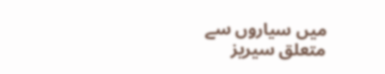میں سیاروں سے متعلق سیریز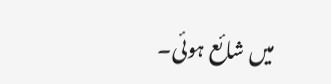میں شائع ہوئی۔